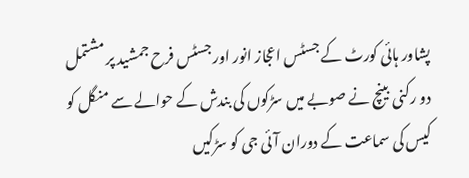پشاور ہائی کورٹ کے جسٹس اعجاز انور اور جسٹس فرح جمشید پر مشتمل دو رکنی بینچ نے صوبے میں سڑکوں کی بندش کے حوالے سے منگل کو کیس کی سماعت کے دوران آئی جی کو سڑکیں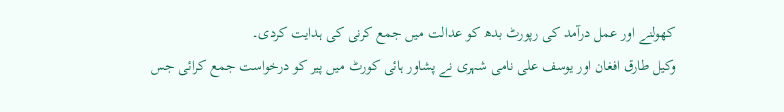کھولنے اور عمل درآمد کی رپورٹ بدھ کو عدالت میں جمع کرنی کی ہدایت کردی۔
وکیل طارق افغان اور یوسف علی نامی شہری نے پشاور ہائی کورٹ میں پیر کو درخواست جمع کرائی جس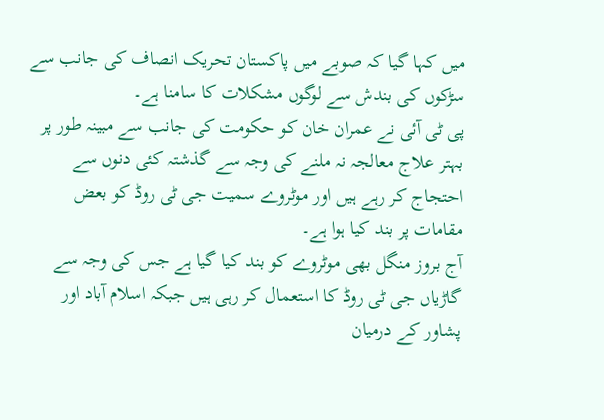میں کہا گیا کہ صوبے میں پاکستان تحریک انصاف کی جانب سے سڑکوں کی بندش سے لوگوں مشکلات کا سامنا ہے۔
پی ٹی آئی نے عمران خان کو حکومت کی جانب سے مبینہ طور پر بہتر علاج معالجہ نہ ملنے کی وجہ سے گذشتہ کئی دنوں سے احتجاج کر رہے ہیں اور موٹروے سمیت جی ٹی روڈ کو بعض مقامات پر بند کیا ہوا ہے۔
آج بروز منگل بھی موٹروے کو بند کیا گیا ہے جس کی وجہ سے گاڑیاں جی ٹی روڈ کا استعمال کر رہی ہیں جبکہ اسلام آباد اور پشاور کے درمیان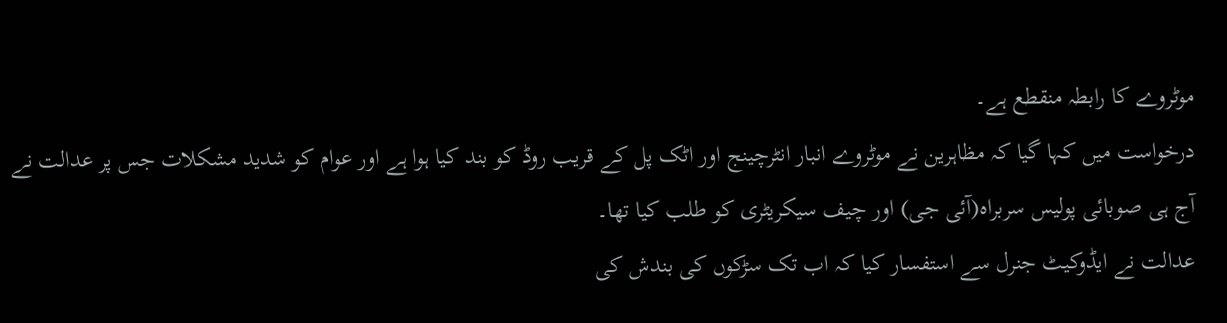موٹروے کا رابطہ منقطع ہے۔
درخواست میں کہا گیا کہ مظاہرین نے موٹروے انبار انٹرچینج اور اٹک پل کے قریب روڈ کو بند کیا ہوا ہے اور عوام کو شدید مشکلات جس پر عدالت نے آج ہی صوبائی پولیس سربراہ(آئی جی) اور چیف سیکریٹری کو طلب کیا تھا۔
عدالت نے ایڈوکیٹ جنرل سے استفسار کیا کہ اب تک سڑکوں کی بندش کی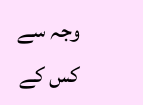وجہ سے کس کے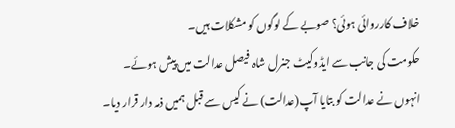خلاف کارروائی ہوئی؟ صوبے کے لوگوں کو مشکلات ہیں۔
حکومت کی جانب سے ایڈوکیٹ جنرل شاہ فیصل عدالت میں پیش ہوئے۔ انہوں نے عدالت کو بتایا آپ(عدالت) نے کیس سے قبل ہمیں ذمہ دار قرار دیا۔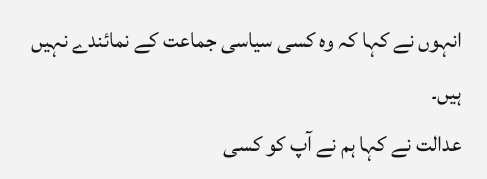انہوں نے کہا کہ وہ کسی سیاسی جماعت کے نمائندے نہیں ہیں۔
عدالت نے کہا ہم نے آپ کو کسی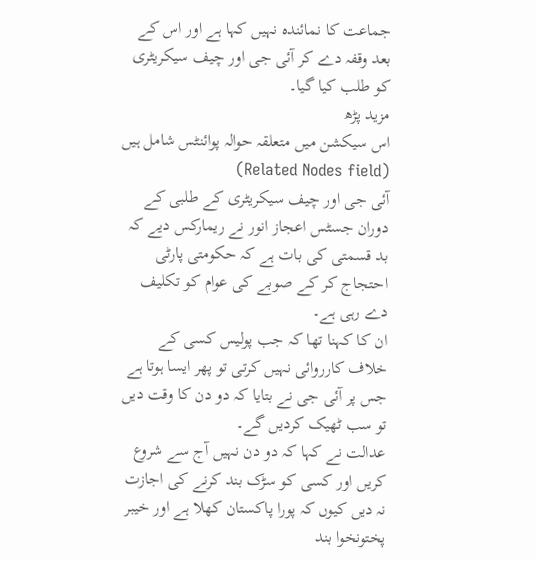جماعت کا نمائندہ نہیں کہا ہے اور اس کے بعد وقفہ دے کر آئی جی اور چیف سیکریٹری کو طلب کیا گیا۔
مزید پڑھ
اس سیکشن میں متعلقہ حوالہ پوائنٹس شامل ہیں (Related Nodes field)
آئی جی اور چیف سیکریٹری کے طلبی کے دوران جسٹس اعجاز انور نے ریمارکس دیے کہ بد قسمتی کی بات ہے کہ حکومتی پارٹی احتجاج کر کے صوبے کی عوام کو تکلیف دے رہی ہے۔
ان کا کہنا تھا کہ جب پولیس کسی کے خلاف کارروائی نہیں کرتی تو پھر ایسا ہوتا ہے جس پر آئی جی نے بتایا کہ دو دن کا وقت دیں تو سب ٹھیک کردیں گے۔
عدالت نے کہا کہ دو دن نہیں آج سے شروع کریں اور کسی کو سڑک بند کرنے کی اجازت نہ دیں کیوں کہ پورا پاکستان کھلا ہے اور خیبر پختونخوا بند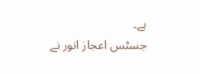ہے۔
جسٹس اعجاز انور نے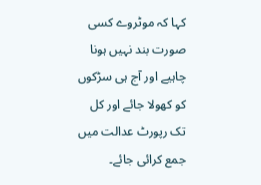کہا کہ موٹروے کسی صورت بند نہیں ہونا چاہیے اور آج ہی سڑکوں کو کھولا جائے اور کل تک رپورٹ عدالت میں جمع کرائی جائے۔